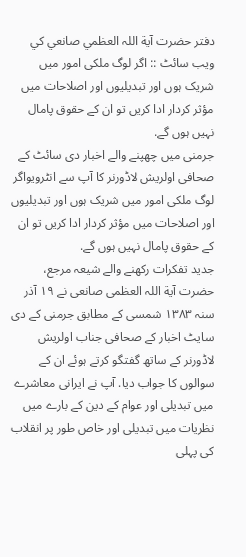دفتر حضرت آية اللہ العظمي صانعي کي ويب سائٹ :: اگر لوگ ملکی امور میں شریک ہوں اور تبدیلیوں اور اصلاحات میں مؤثر کردار ادا کریں تو ان کے حقوق پامال نہیں ہوں گے.
جرمنی میں چھپنے والے اخبار دی سائٹ کے صحافی اولریش لاڈورنر کا آپ سے انٹرویواگر لوگ ملکی امور میں شریک ہوں اور تبدیلیوں اور اصلاحات میں مؤثر کردار ادا کریں تو ان کے حقوق پامال نہیں ہوں گے.
جدید تفکرات رکھنے والے شیعہ مرجع، حضرت آیة اللہ العظمی صانعی نے ١٩ آذر سنہ ١٣٨٣ شمسی کے مطابق جرمنی کے دی سایٹ اخبار کے صحافی جناب اولریش لاڈورنر کے ساتھ گفتگو کرتے ہوئے ان کے سوالوں کا جواب دیا. آپ نے ایرانی معاشرے میں تبدیلی اور عوام کے دین کے بارے میں نظریات میں تبدیلی اور خاص طور پر انقلاب کی پہلی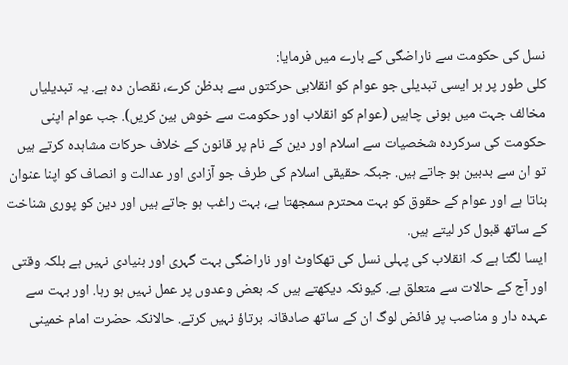نسل کی حکومت سے ناراضگی کے بارے میں فرمایا:
کلی طور پر ہر ایسی تبدیلی جو عوام کو انقلابی حرکتوں سے بدظن کرے، نقصان دہ ہے. یہ تبدیلیاں مخالف جہت میں ہونی چاہیں (عوام کو انقلاب اور حکومت سے خوش بین کریں). جب عوام اپنی حکومت کی سرکردہ شخصیات سے اسلام اور دین کے نام پر قانون کے خلاف حرکات مشاہدہ کرتے ہیں تو ان سے بدبین ہو جاتے ہیں. جبکہ حقیقی اسلام کی طرف جو آزادی اور عدالت و انصاف کو اپنا عنوان بناتا ہے اور عوام کے حقوق کو بہت محترم سمجھتا ہے، بہت راغب ہو جاتے ہیں اور دین کو پوری شناخت کے ساتھ قبول کر لیتے ہیں.
ایسا لگتا ہے کہ انقلاب کی پہلی نسل کی تھکاوٹ اور ناراضگی بہت گہری اور بنیادی نہیں ہے بلکہ وقتی اور آج کے حالات سے متعلق ہے. کیونکہ دیکھتے ہیں کہ بعض وعدوں پر عمل نہیں ہو رہا. اور بہت سے عہدہ دار و مناصب پر فائض لوگ ان کے ساتھ صادقانہ برتاؤ نہیں کرتے. حالانکہ حضرت امام خمینی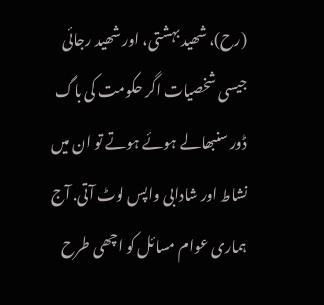(رح)، شھید بہشتی، اور شھید رجائی جیسی شخصیات اگر حکومت کی باگ ڈور سنبھالے ہوئے ہوتے تو ان میں نشاط اور شادابی واپس لوٹ آتی. آج ہماری عوام مسائل کو اچھی طرح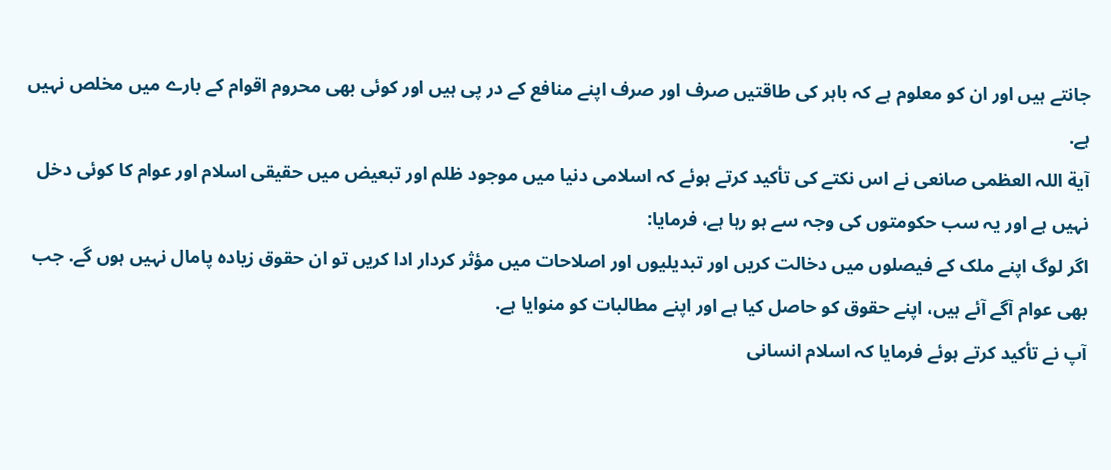جانتے ہیں اور ان کو معلوم ہے کہ باہر کی طاقتیں صرف اور صرف اپنے منافع کے در پی ہیں اور کوئی بھی محروم اقوام کے بارے میں مخلص نہیں ہے.
آیة اللہ العظمی صانعی نے اس نکتے کی تأکید کرتے ہوئے کہ اسلامی دنیا میں موجود ظلم اور تبعیض میں حقیقی اسلام اور عوام کا کوئی دخل نہیں ہے اور یہ سب حکومتوں کی وجہ سے ہو رہا ہے، فرمایا:
اگر لوگ اپنے ملک کے فیصلوں میں دخالت کریں اور تبدیلیوں اور اصلاحات میں مؤثر کردار ادا کریں تو ان حقوق زیادہ پامال نہیں ہوں گے. جب بھی عوام آگے آئے ہیں، اپنے حقوق کو حاصل کیا ہے اور اپنے مطالبات کو منوایا ہے.
آپ نے تأکید کرتے ہوئے فرمایا کہ اسلام انسانی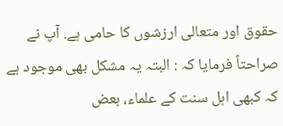حقوق اور متعالی ارزشوں کا حامی ہے. آپ نے صراحتاً فرمایا کہ : البتہ یہ مشکل بھی موجود ہے کہ کبھی اہل سنت کے علماء، بعض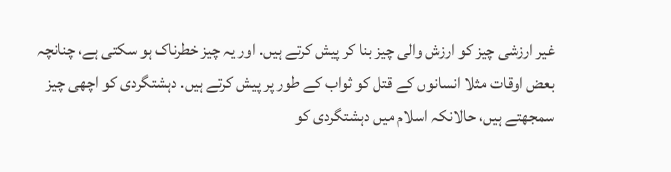غیر ارزشی چیز کو ارزش والی چیز بنا کر پیش کرتے ہیں. اور یہ چیز خطرناک ہو سکتی ہے، چنانچہ بعض اوقات مثلا انسانوں کے قتل کو ثواب کے طور پر پیش کرتے ہیں. دہشتگردی کو اچھی چیز سمجھتے ہیں، حالانکہ اسلام میں دہشتگردی کو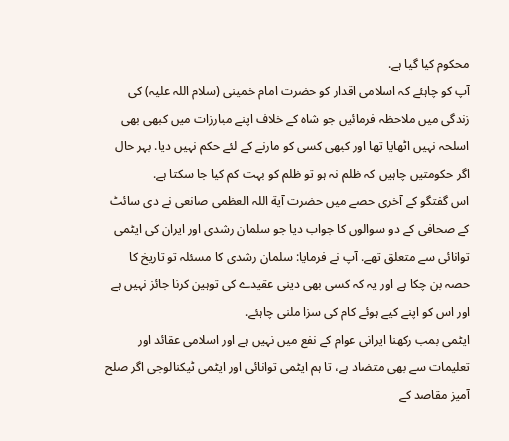محکوم کیا گیا ہے.
آپ کو چاہئے کہ اسلامی اقدار کو حضرت امام خمینی (سلام اللہ علیہ) کی زندگی میں ملاحظہ فرمائیں جو شاہ کے خلاف اپنے مبارزات میں کبھی بھی اسلحہ نہیں اٹھایا تھا اور کبھی کسی کو مارنے کے لئے حکم نہیں دیا. بہر حال اگر حکومتیں چاہیں کہ ظلم نہ ہو تو ظلم کو بہت کم کیا جا سکتا ہے.
اس گفتگو کے آخری حصے میں حضرت آیة اللہ العظمی صانعی نے دی سائٹ کے صحافی کے دو سوالوں کا جواب دیا جو سلمان رشدی اور ایران کی ایٹمی توانائی سے متعلق تھے. آپ نے فرمایا: سلمان رشدی کا مسئلہ تو تاریخ کا حصہ بن چکا ہے اور یہ کہ کسی بھی دینی عقیدے کی توہین کرنا جائز نہیں ہے اور اس کو اپنے کیے ہوئے کام کی سزا ملنی چاہئے.
ایٹمی بمب رکھنا ایرانی عوام کے نفع میں نہیں ہے اور اسلامی عقائد اور تعلیمات سے بھی متضاد ہے، تا ہم ایٹمی توانائی اور ایٹمی ٹیکنالوجی اگر صلح آمیز مقاصد کے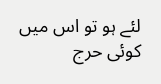لئے ہو تو اس میں کوئی حرج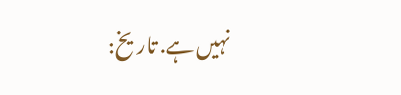نہیں ہے. تاريخ: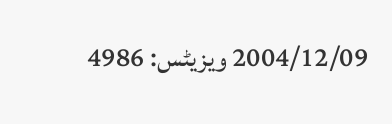2004/12/09 ويزيٹس: 4986